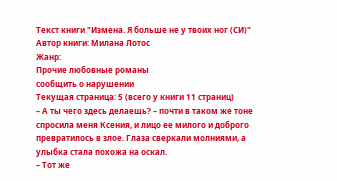Текст книги "Измена. Я больше не у твоих ног (СИ)"
Автор книги: Милана Лотос
Жанр:
Прочие любовные романы
сообщить о нарушении
Текущая страница: 5 (всего у книги 11 страниц)
– А ты чего здесь делаешь? – почти в таком же тоне спросила меня Ксения, и лицо ее милого и доброго превратилось в злое. Глаза сверкали молниями, а улыбка стала похожа на оскал.
– Тот же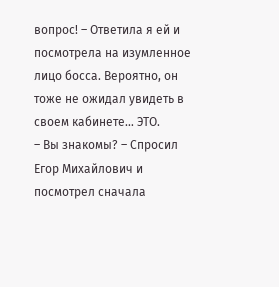вопрос! – Ответила я ей и посмотрела на изумленное лицо босса. Вероятно, он тоже не ожидал увидеть в своем кабинете… ЭТО.
– Вы знакомы? – Спросил Егор Михайлович и посмотрел сначала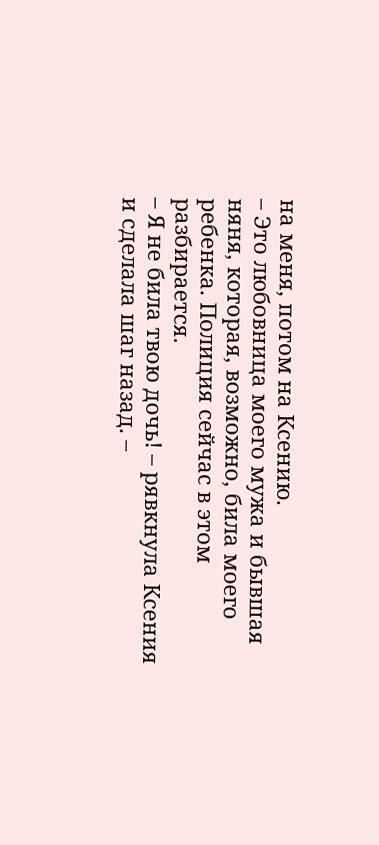на меня, потом на Ксению.
– Это любовница моего мужа и бывшая няня, которая, возможно, била моего ребенка. Полиция сейчас в этом разбирается.
– Я не била твою дочь! – рявкнула Ксения и сделала шаг назад. –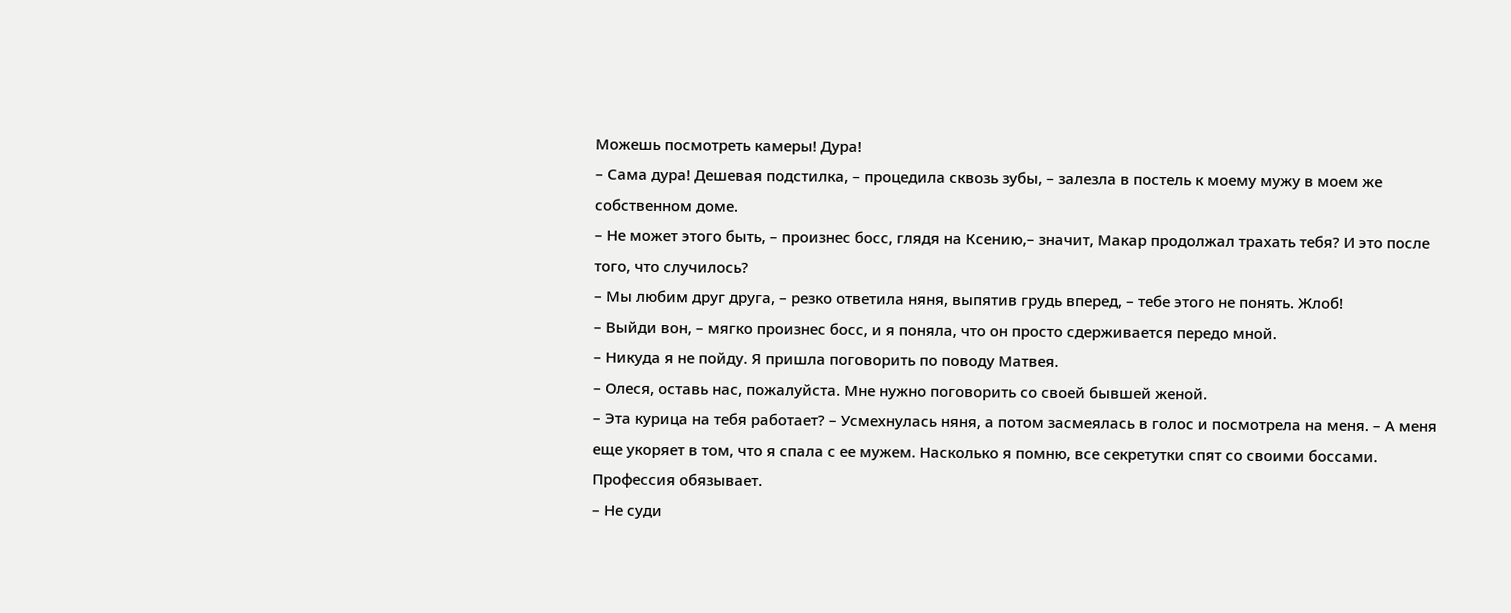Можешь посмотреть камеры! Дура!
– Сама дура! Дешевая подстилка, – процедила сквозь зубы, – залезла в постель к моему мужу в моем же собственном доме.
– Не может этого быть, – произнес босс, глядя на Ксению,– значит, Макар продолжал трахать тебя? И это после того, что случилось?
– Мы любим друг друга, – резко ответила няня, выпятив грудь вперед, – тебе этого не понять. Жлоб!
– Выйди вон, – мягко произнес босс, и я поняла, что он просто сдерживается передо мной.
– Никуда я не пойду. Я пришла поговорить по поводу Матвея.
– Олеся, оставь нас, пожалуйста. Мне нужно поговорить со своей бывшей женой.
– Эта курица на тебя работает? – Усмехнулась няня, а потом засмеялась в голос и посмотрела на меня. – А меня еще укоряет в том, что я спала с ее мужем. Насколько я помню, все секретутки спят со своими боссами. Профессия обязывает.
– Не суди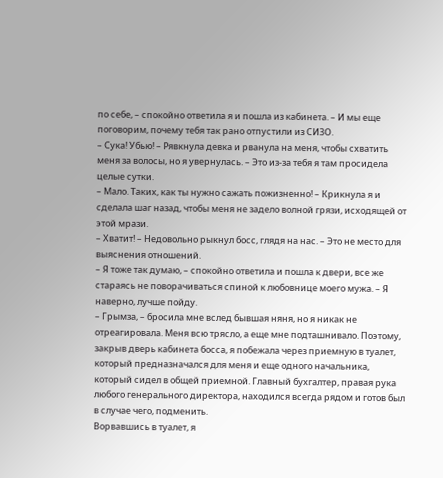по себе, – спокойно ответила я и пошла из кабинета. – И мы еще поговорим, почему тебя так рано отпустили из СИЗО.
– Сука! Убью! – Рявкнула девка и рванула на меня, чтобы схватить меня за волосы, но я увернулась. – Это из-за тебя я там просидела целые сутки.
– Мало. Таких, как ты нужно сажать пожизненно! – Крикнула я и сделала шаг назад, чтобы меня не задело волной грязи, исходящей от этой мрази.
– Хватит! – Недовольно рыкнул босс, глядя на нас. – Это не место для выяснения отношений.
– Я тоже так думаю, – спокойно ответила и пошла к двери, все же стараясь не поворачиваться спиной к любовнице моего мужа. – Я наверно, лучше пойду.
– Грымза, – бросила мне вслед бывшая няня, но я никак не отреагировала. Меня всю трясло, а еще мне подташнивало. Поэтому, закрыв дверь кабинета босса, я побежала через приемную в туалет, который предназначался для меня и еще одного начальника, который сидел в общей приемной. Главный бухгалтер, правая рука любого генерального директора, находился всегда рядом и готов был в случае чего, подменить.
Ворвавшись в туалет, я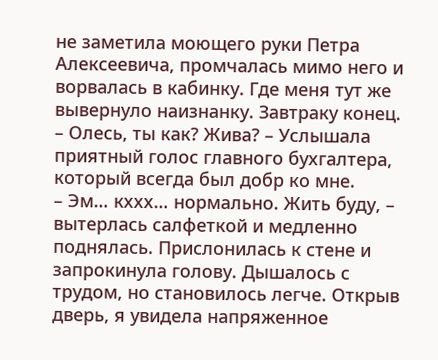не заметила моющего руки Петра Алексеевича, промчалась мимо него и ворвалась в кабинку. Где меня тут же вывернуло наизнанку. Завтраку конец.
– Олесь, ты как? Жива? – Услышала приятный голос главного бухгалтера, который всегда был добр ко мне.
– Эм… кххх… нормально. Жить буду, – вытерлась салфеткой и медленно поднялась. Прислонилась к стене и запрокинула голову. Дышалось с трудом, но становилось легче. Открыв дверь, я увидела напряженное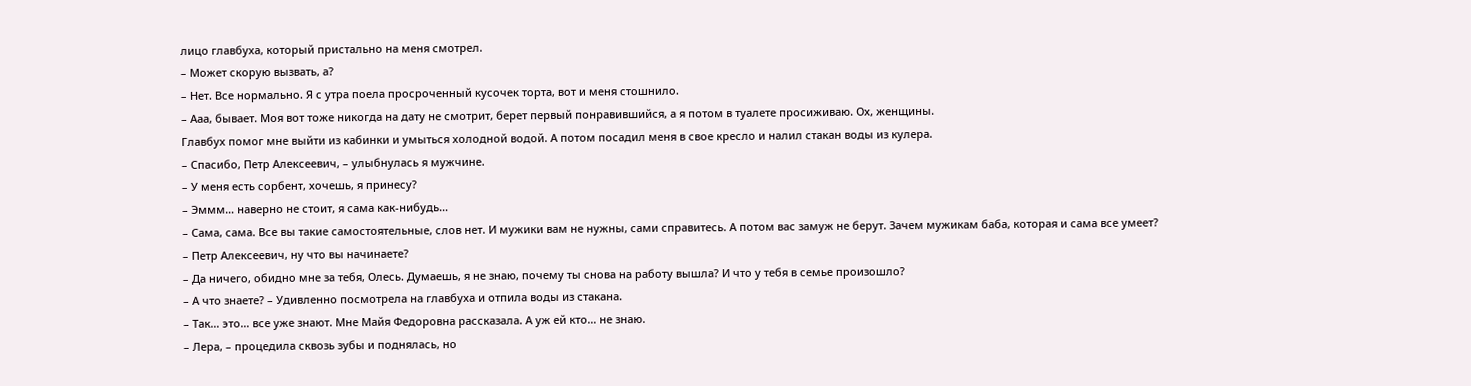лицо главбуха, который пристально на меня смотрел.
– Может скорую вызвать, а?
– Нет. Все нормально. Я с утра поела просроченный кусочек торта, вот и меня стошнило.
– Ааа, бывает. Моя вот тоже никогда на дату не смотрит, берет первый понравившийся, а я потом в туалете просиживаю. Ох, женщины.
Главбух помог мне выйти из кабинки и умыться холодной водой. А потом посадил меня в свое кресло и налил стакан воды из кулера.
– Спасибо, Петр Алексеевич, – улыбнулась я мужчине.
– У меня есть сорбент, хочешь, я принесу?
– Эммм… наверно не стоит, я сама как-нибудь…
– Сама, сама. Все вы такие самостоятельные, слов нет. И мужики вам не нужны, сами справитесь. А потом вас замуж не берут. Зачем мужикам баба, которая и сама все умеет?
– Петр Алексеевич, ну что вы начинаете?
– Да ничего, обидно мне за тебя, Олесь. Думаешь, я не знаю, почему ты снова на работу вышла? И что у тебя в семье произошло?
– А что знаете? – Удивленно посмотрела на главбуха и отпила воды из стакана.
– Так… это… все уже знают. Мне Майя Федоровна рассказала. А уж ей кто… не знаю.
– Лера, – процедила сквозь зубы и поднялась, но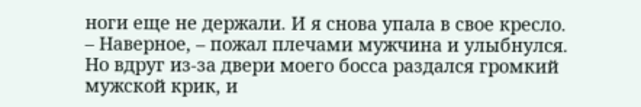ноги еще не держали. И я снова упала в свое кресло.
– Наверное, – пожал плечами мужчина и улыбнулся. Но вдруг из-за двери моего босса раздался громкий мужской крик, и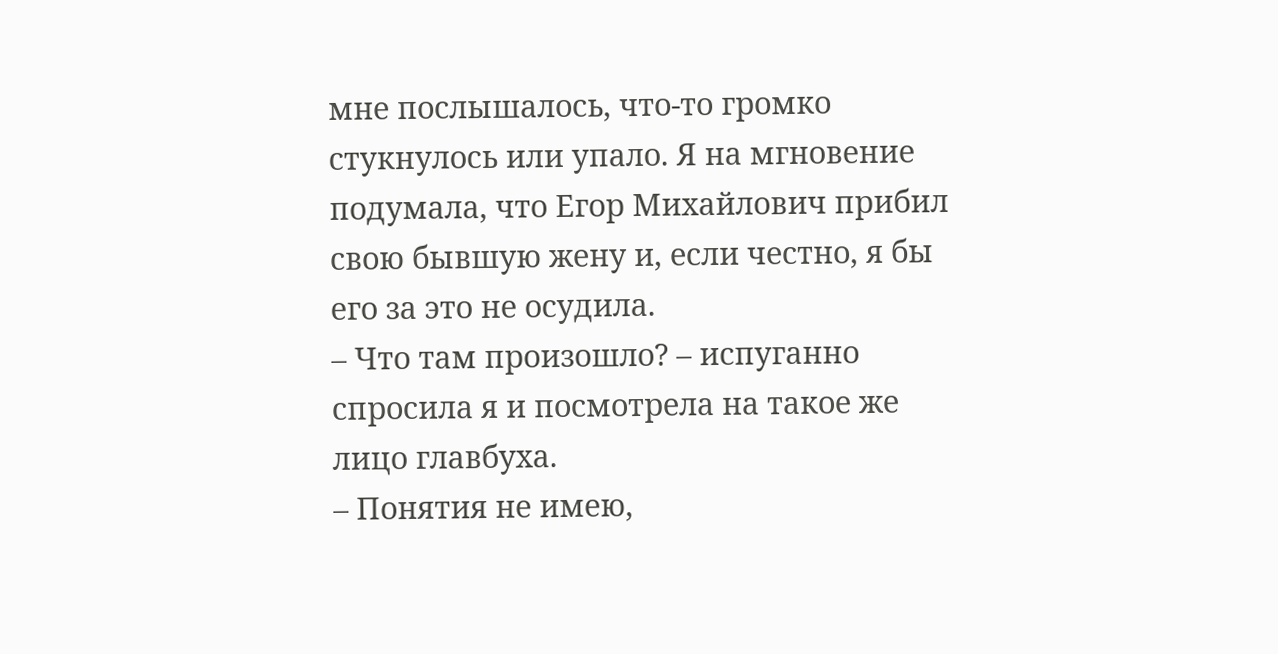мне послышалось, что-то громко стукнулось или упало. Я на мгновение подумала, что Егор Михайлович прибил свою бывшую жену и, если честно, я бы его за это не осудила.
– Что там произошло? – испуганно спросила я и посмотрела на такое же лицо главбуха.
– Понятия не имею,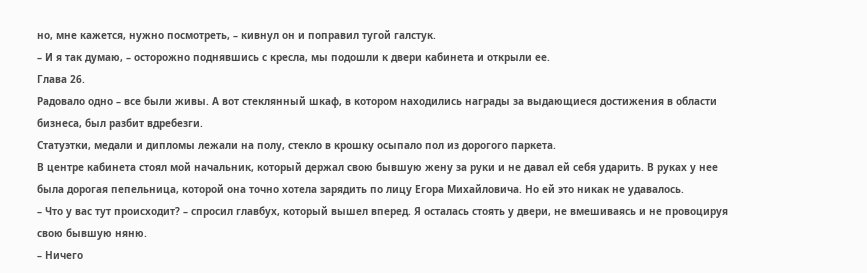но, мне кажется, нужно посмотреть, – кивнул он и поправил тугой галстук.
– И я так думаю, – осторожно поднявшись с кресла, мы подошли к двери кабинета и открыли ее.
Глава 26.
Радовало одно – все были живы. А вот стеклянный шкаф, в котором находились награды за выдающиеся достижения в области бизнеса, был разбит вдребезги.
Статуэтки, медали и дипломы лежали на полу, стекло в крошку осыпало пол из дорогого паркета.
В центре кабинета стоял мой начальник, который держал свою бывшую жену за руки и не давал ей себя ударить. В руках у нее была дорогая пепельница, которой она точно хотела зарядить по лицу Егора Михайловича. Но ей это никак не удавалось.
– Что у вас тут происходит? – спросил главбух, который вышел вперед. Я осталась стоять у двери, не вмешиваясь и не провоцируя свою бывшую няню.
– Ничего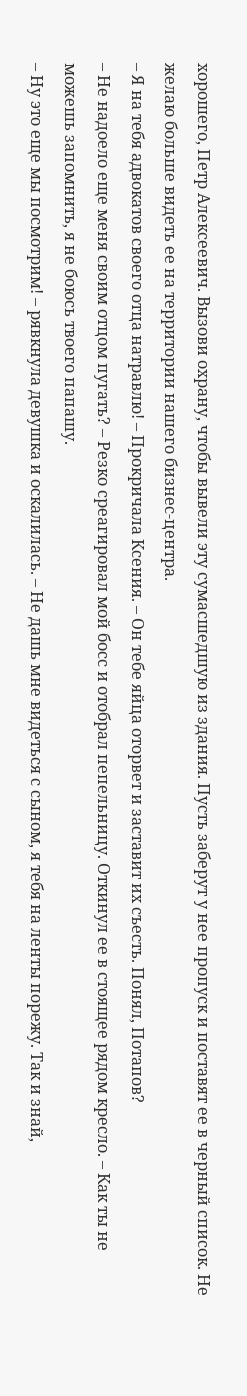хорошего, Петр Алексеевич. Вызови охрану, чтобы вывели эту сумасшедшую из здания. Пусть заберут у нее пропуск и поставят ее в черный список. Не желаю больше видеть ее на территории нашего бизнес-центра.
– Я на тебя адвокатов своего отца натравлю! – Прокричала Ксения. – Он тебе яйца оторвет и заставит их съесть. Понял, Потапов?
– Не надоело еще меня своим отцом пугать? – Резко среагировал мой босс и отобрал пепельницу. Откинул ее в стоящее рядом кресло. – Как ты не можешь запомнить, я не боюсь твоего папашу.
– Ну это еще мы посмотрим! – рявкнула девушка и оскалилась. – Не дашь мне видеться с сыном, я тебя на ленты порежу. Так и знай,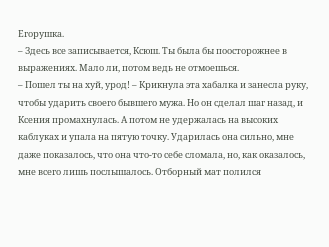Егорушка.
– Здесь все записывается, Ксюш. Ты была бы поосторожнее в выражениях. Мало ли, потом ведь не отмоешься.
– Пошел ты на хуй, урод! – Крикнула эта хабалка и занесла руку, чтобы ударить своего бывшего мужа. Но он сделал шаг назад, и Ксения промахнулась. А потом не удержалась на высоких каблуках и упала на пятую точку. Ударилась она сильно, мне даже показалось, что она что-то себе сломала, но, как оказалось, мне всего лишь послышалось. Отборный мат полился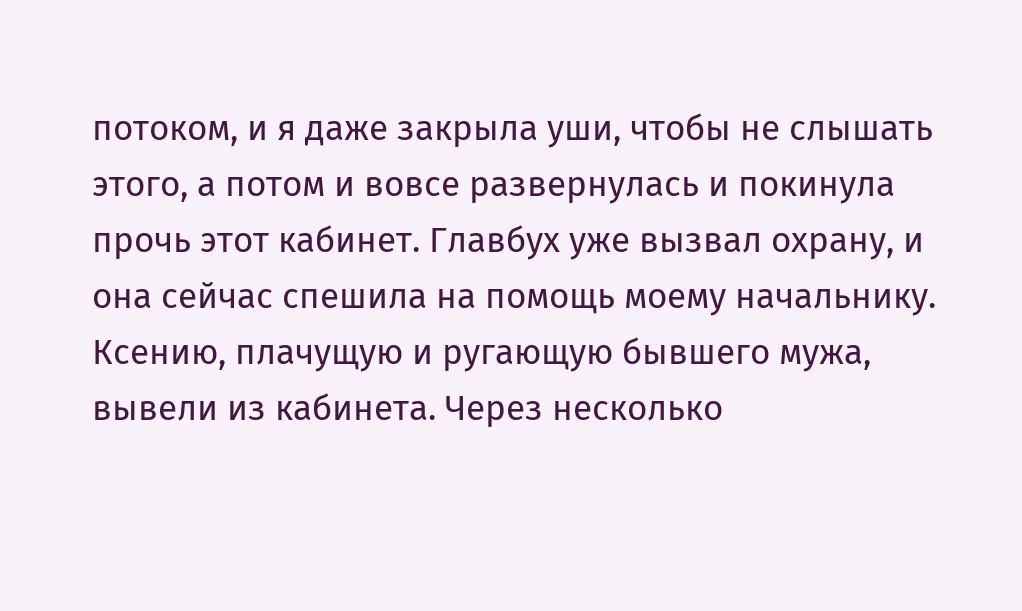потоком, и я даже закрыла уши, чтобы не слышать этого, а потом и вовсе развернулась и покинула прочь этот кабинет. Главбух уже вызвал охрану, и она сейчас спешила на помощь моему начальнику. Ксению, плачущую и ругающую бывшего мужа, вывели из кабинета. Через несколько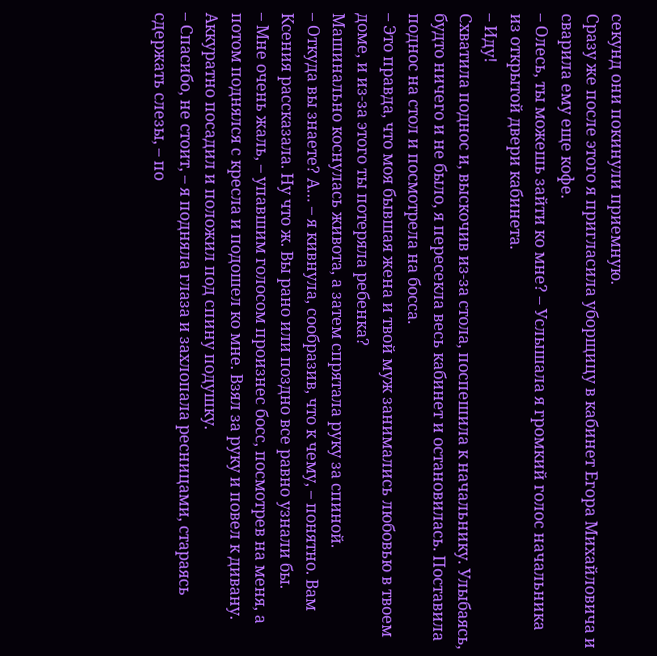секунд они покинули приемную.
Сразу же после этого я пригласила уборщицу в кабинет Егора Михайловича и сварила ему еще кофе.
– Олесь, ты можешь зайти ко мне? – Услышала я громкий голос начальника из открытой двери кабинета.
– Иду!
Схватила поднос и, выскочив из-за стола, поспешила к начальнику. Улыбаясь, будто ничего и не было, я пересекла весь кабинет и остановилась. Поставила поднос на стол и посмотрела на босса.
– Это правда, что моя бывшая жена и твой муж занимались любовью в твоем доме, и из-за этого ты потеряла ребенка?
Машинально коснулась живота, а затем спрятала руку за спиной.
– Откуда вы знаете? А… – я кивнула, сообразив, что к чему, – понятно. Вам Ксения рассказала. Ну что ж. Вы рано или поздно все равно узнали бы.
– Мне очень жаль, – упавшим голосом произнес босс, посмотрев на меня, а потом поднялся с кресла и подошел ко мне. Взял за руку и повел к дивану. Аккуратно посадил и положил под спину подушку.
– Спасибо, не стоит, – я подняла глаза и захлопала ресницами, стараясь сдержать слезы, – по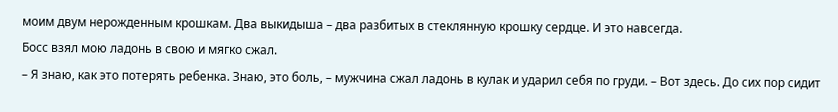моим двум нерожденным крошкам. Два выкидыша – два разбитых в стеклянную крошку сердце. И это навсегда.
Босс взял мою ладонь в свою и мягко сжал.
– Я знаю, как это потерять ребенка. Знаю, это боль, – мужчина сжал ладонь в кулак и ударил себя по груди. – Вот здесь. До сих пор сидит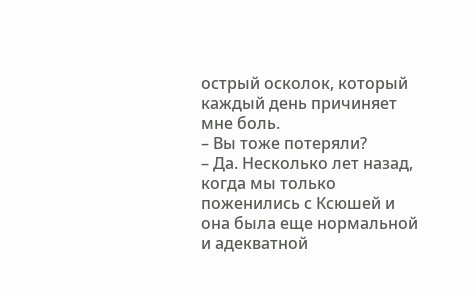острый осколок, который каждый день причиняет мне боль.
– Вы тоже потеряли?
– Да. Несколько лет назад, когда мы только поженились с Ксюшей и она была еще нормальной и адекватной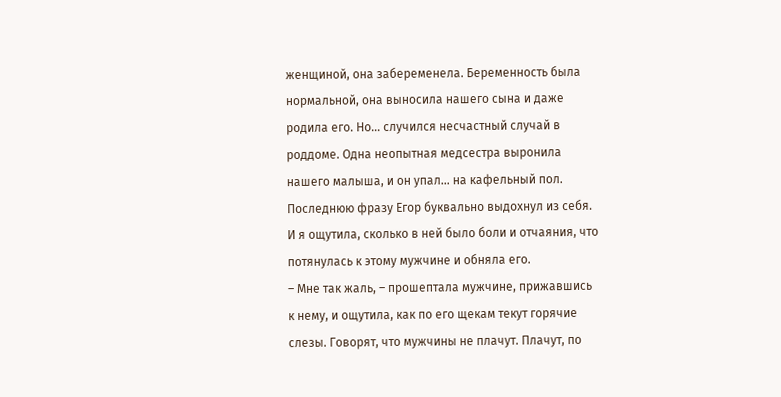женщиной, она забеременела. Беременность была нормальной, она выносила нашего сына и даже родила его. Но… случился несчастный случай в роддоме. Одна неопытная медсестра выронила нашего малыша, и он упал… на кафельный пол.
Последнюю фразу Егор буквально выдохнул из себя. И я ощутила, сколько в ней было боли и отчаяния, что потянулась к этому мужчине и обняла его.
– Мне так жаль, – прошептала мужчине, прижавшись к нему, и ощутила, как по его щекам текут горячие слезы. Говорят, что мужчины не плачут. Плачут, по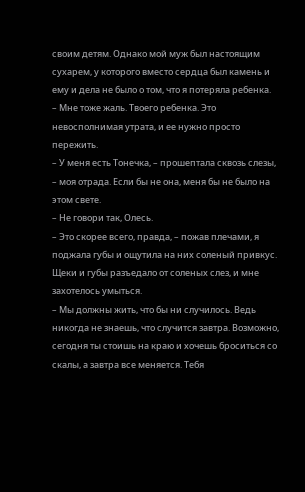своим детям. Однако мой муж был настоящим сухарем, у которого вместо сердца был камень и ему и дела не было о том, что я потеряла ребенка.
– Мне тоже жаль. Твоего ребенка. Это невосполнимая утрата, и ее нужно просто пережить.
– У меня есть Тонечка, – прошептала сквозь слезы, – моя отрада. Если бы не она, меня бы не было на этом свете.
– Не говори так, Олесь.
– Это скорее всего, правда, – пожав плечами, я поджала губы и ощутила на них соленый привкус. Щеки и губы разъедало от соленых слез, и мне захотелось умыться.
– Мы должны жить, что бы ни случилось. Ведь никогда не знаешь, что случится завтра. Возможно, сегодня ты стоишь на краю и хочешь броситься со скалы, а завтра все меняется. Тебя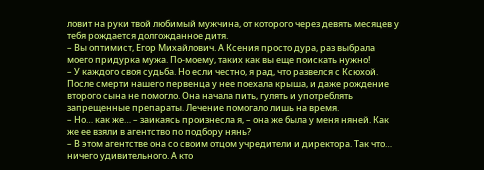ловит на руки твой любимый мужчина, от которого через девять месяцев у тебя рождается долгожданное дитя.
– Вы оптимист, Егор Михайлович. А Ксения просто дура, раз выбрала моего придурка мужа. По-моему, таких как вы еще поискать нужно!
– У каждого своя судьба. Но если честно, я рад, что развелся с Ксюхой. После смерти нашего первенца у нее поехала крыша, и даже рождение второго сына не помогло. Она начала пить, гулять и употреблять запрещенные препараты. Лечение помогало лишь на время.
– Но… как же… – заикаясь произнесла я, – она же была у меня няней. Как же ее взяли в агентство по подбору нянь?
– В этом агентстве она со своим отцом учредители и директора. Так что… ничего удивительного. А кто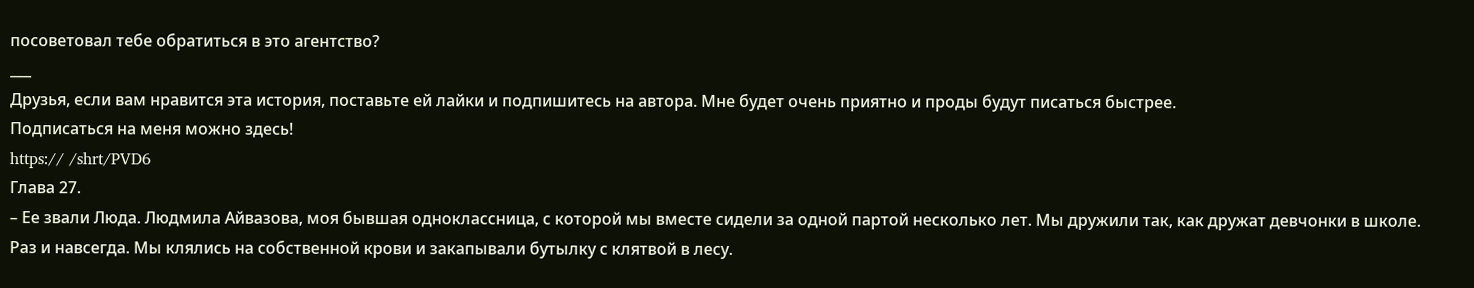посоветовал тебе обратиться в это агентство?
___
Друзья, если вам нравится эта история, поставьте ей лайки и подпишитесь на автора. Мне будет очень приятно и проды будут писаться быстрее.
Подписаться на меня можно здесь!
https:// /shrt/PVD6
Глава 27.
– Ее звали Люда. Людмила Айвазова, моя бывшая одноклассница, с которой мы вместе сидели за одной партой несколько лет. Мы дружили так, как дружат девчонки в школе. Раз и навсегда. Мы клялись на собственной крови и закапывали бутылку с клятвой в лесу.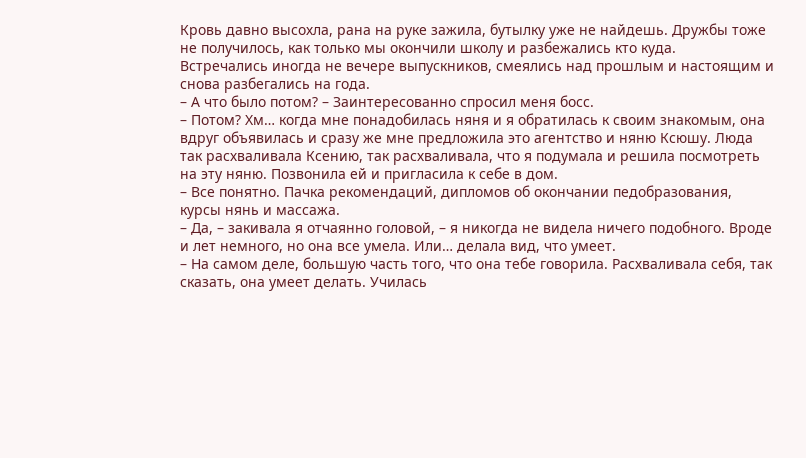Кровь давно высохла, рана на руке зажила, бутылку уже не найдешь. Дружбы тоже не получилось, как только мы окончили школу и разбежались кто куда.
Встречались иногда не вечере выпускников, смеялись над прошлым и настоящим и снова разбегались на года.
– А что было потом? – Заинтересованно спросил меня босс.
– Потом? Хм… когда мне понадобилась няня и я обратилась к своим знакомым, она вдруг объявилась и сразу же мне предложила это агентство и няню Ксюшу. Люда так расхваливала Ксению, так расхваливала, что я подумала и решила посмотреть на эту няню. Позвонила ей и пригласила к себе в дом.
– Все понятно. Пачка рекомендаций, дипломов об окончании педобразования, курсы нянь и массажа.
– Да, – закивала я отчаянно головой, – я никогда не видела ничего подобного. Вроде и лет немного, но она все умела. Или… делала вид, что умеет.
– На самом деле, большую часть того, что она тебе говорила. Расхваливала себя, так сказать, она умеет делать. Училась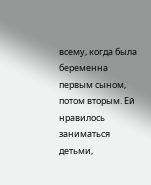всему, когда была беременна первым сыном, потом вторым. Ей нравилось заниматься детьми,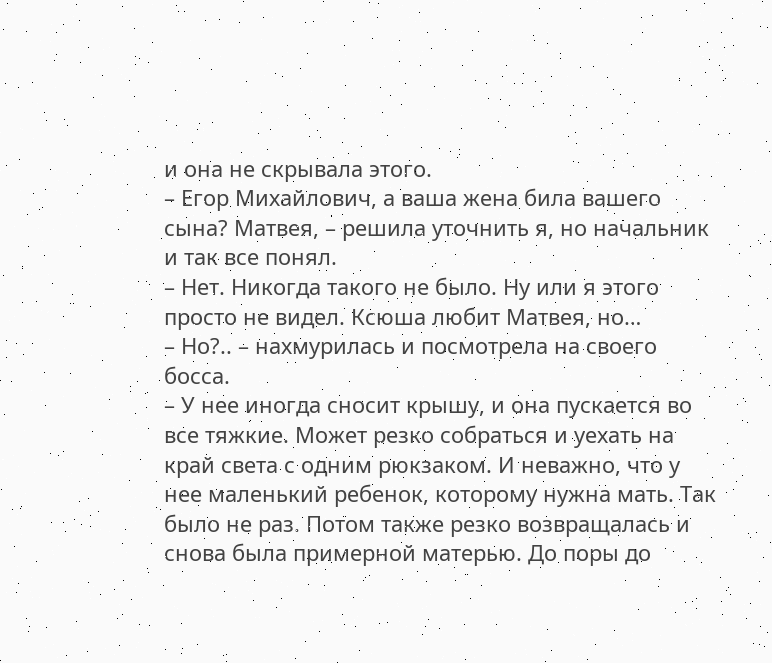и она не скрывала этого.
– Егор Михайлович, а ваша жена била вашего сына? Матвея, – решила уточнить я, но начальник и так все понял.
– Нет. Никогда такого не было. Ну или я этого просто не видел. Ксюша любит Матвея, но…
– Но?.. – нахмурилась и посмотрела на своего босса.
– У нее иногда сносит крышу, и она пускается во все тяжкие. Может резко собраться и уехать на край света с одним рюкзаком. И неважно, что у нее маленький ребенок, которому нужна мать. Так было не раз. Потом также резко возвращалась и снова была примерной матерью. До поры до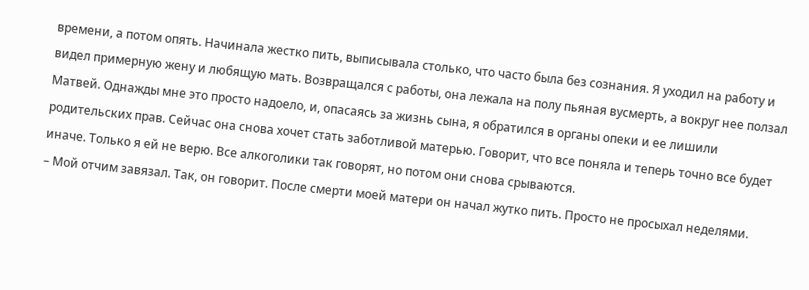времени, а потом опять. Начинала жестко пить, выписывала столько, что часто была без сознания. Я уходил на работу и видел примерную жену и любящую мать. Возвращался с работы, она лежала на полу пьяная вусмерть, а вокруг нее ползал Матвей. Однажды мне это просто надоело, и, опасаясь за жизнь сына, я обратился в органы опеки и ее лишили родительских прав. Сейчас она снова хочет стать заботливой матерью. Говорит, что все поняла и теперь точно все будет иначе. Только я ей не верю. Все алкоголики так говорят, но потом они снова срываются.
– Мой отчим завязал. Так, он говорит. После смерти моей матери он начал жутко пить. Просто не просыхал неделями.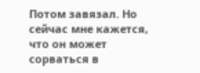Потом завязал. Но сейчас мне кажется, что он может сорваться в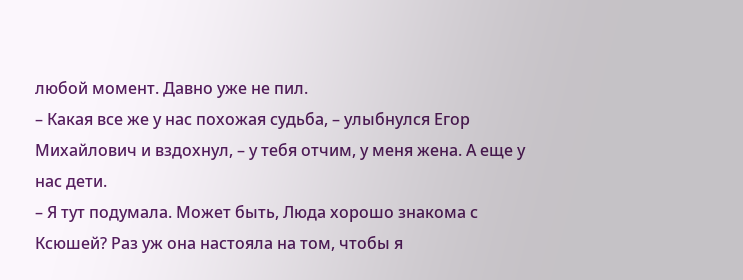любой момент. Давно уже не пил.
– Какая все же у нас похожая судьба, – улыбнулся Егор Михайлович и вздохнул, – у тебя отчим, у меня жена. А еще у нас дети.
– Я тут подумала. Может быть, Люда хорошо знакома с Ксюшей? Раз уж она настояла на том, чтобы я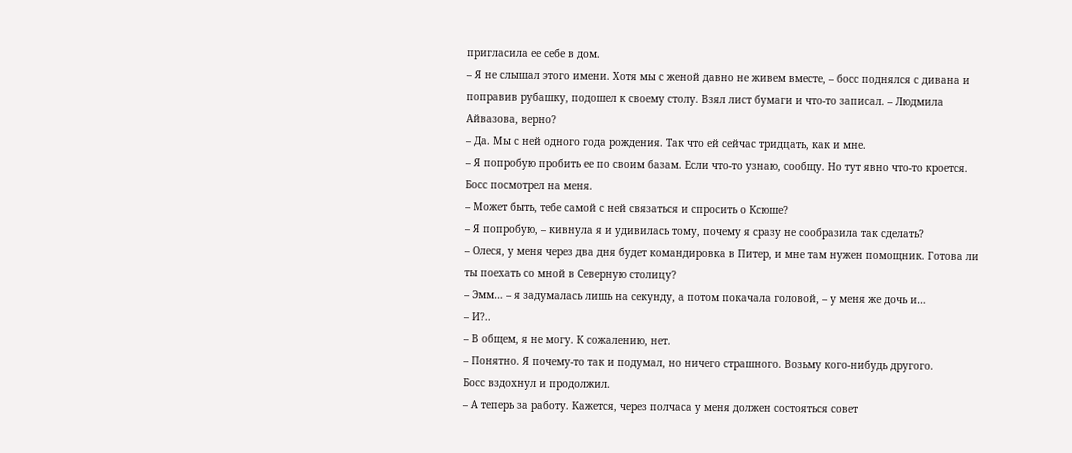пригласила ее себе в дом.
– Я не слышал этого имени. Хотя мы с женой давно не живем вместе, – босс поднялся с дивана и поправив рубашку, подошел к своему столу. Взял лист бумаги и что-то записал. – Людмила Айвазова, верно?
– Да. Мы с ней одного года рождения. Так что ей сейчас тридцать, как и мне.
– Я попробую пробить ее по своим базам. Если что-то узнаю, сообщу. Но тут явно что-то кроется.
Босс посмотрел на меня.
– Может быть, тебе самой с ней связаться и спросить о Ксюше?
– Я попробую, – кивнула я и удивилась тому, почему я сразу не сообразила так сделать?
– Олеся, у меня через два дня будет командировка в Питер, и мне там нужен помощник. Готова ли ты поехать со мной в Северную столицу?
– Эмм… – я задумалась лишь на секунду, а потом покачала головой, – у меня же дочь и…
– И?..
– В общем, я не могу. К сожалению, нет.
– Понятно. Я почему-то так и подумал, но ничего страшного. Возьму кого-нибудь другого.
Босс вздохнул и продолжил.
– А теперь за работу. Кажется, через полчаса у меня должен состояться совет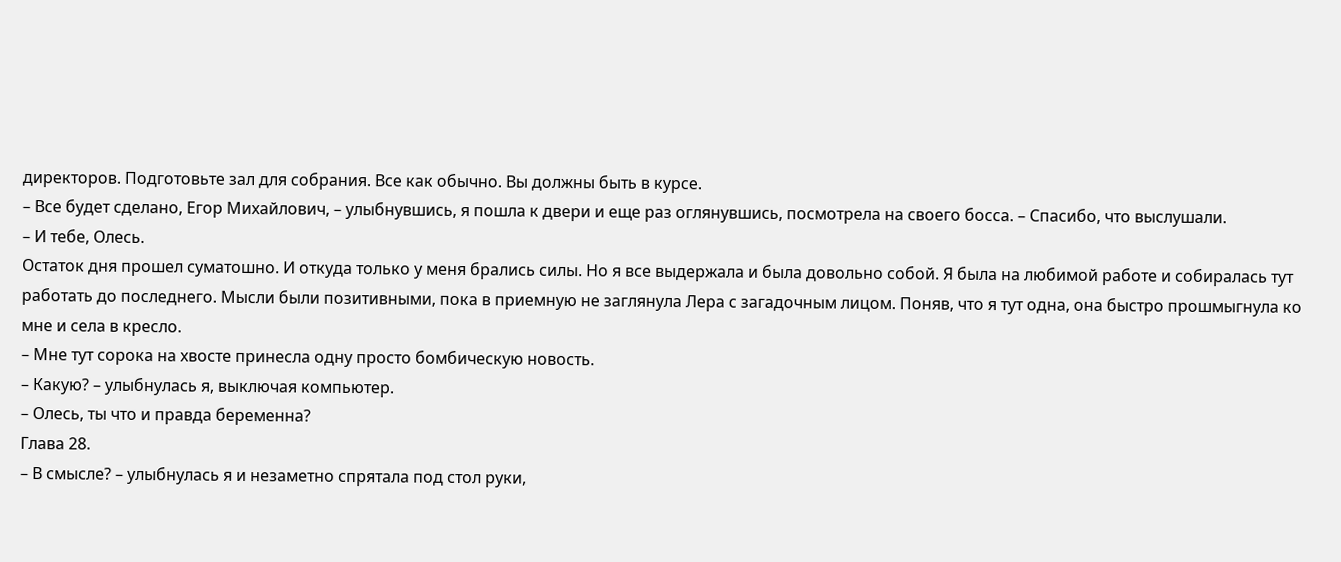директоров. Подготовьте зал для собрания. Все как обычно. Вы должны быть в курсе.
– Все будет сделано, Егор Михайлович, – улыбнувшись, я пошла к двери и еще раз оглянувшись, посмотрела на своего босса. – Спасибо, что выслушали.
– И тебе, Олесь.
Остаток дня прошел суматошно. И откуда только у меня брались силы. Но я все выдержала и была довольно собой. Я была на любимой работе и собиралась тут работать до последнего. Мысли были позитивными, пока в приемную не заглянула Лера с загадочным лицом. Поняв, что я тут одна, она быстро прошмыгнула ко мне и села в кресло.
– Мне тут сорока на хвосте принесла одну просто бомбическую новость.
– Какую? – улыбнулась я, выключая компьютер.
– Олесь, ты что и правда беременна?
Глава 28.
– В смысле? – улыбнулась я и незаметно спрятала под стол руки,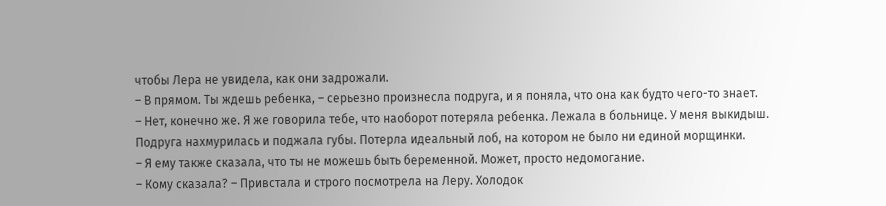чтобы Лера не увидела, как они задрожали.
– В прямом. Ты ждешь ребенка, – серьезно произнесла подруга, и я поняла, что она как будто чего-то знает.
– Нет, конечно же. Я же говорила тебе, что наоборот потеряла ребенка. Лежала в больнице. У меня выкидыш.
Подруга нахмурилась и поджала губы. Потерла идеальный лоб, на котором не было ни единой морщинки.
– Я ему также сказала, что ты не можешь быть беременной. Может, просто недомогание.
– Кому сказала? – Привстала и строго посмотрела на Леру. Холодок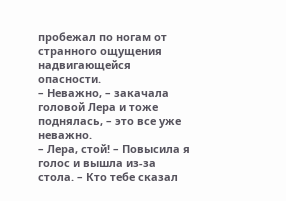пробежал по ногам от странного ощущения надвигающейся опасности.
– Неважно, – закачала головой Лера и тоже поднялась, – это все уже неважно.
– Лера, стой! – Повысила я голос и вышла из-за стола. – Кто тебе сказал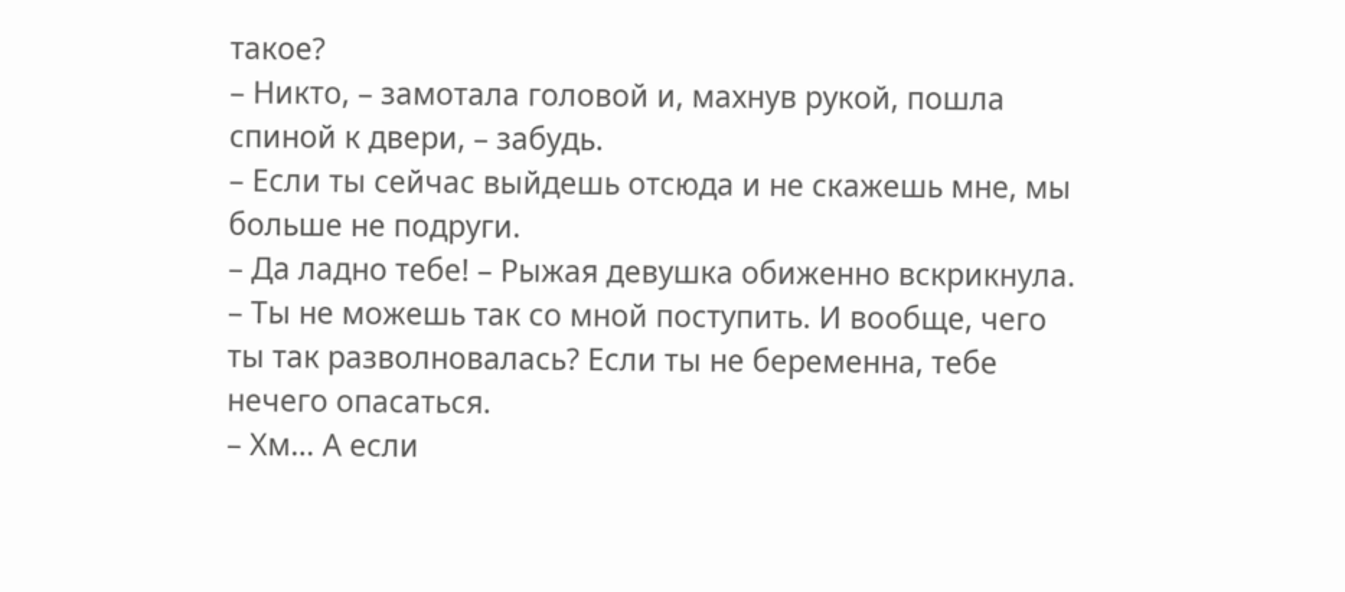такое?
– Никто, – замотала головой и, махнув рукой, пошла спиной к двери, – забудь.
– Если ты сейчас выйдешь отсюда и не скажешь мне, мы больше не подруги.
– Да ладно тебе! – Рыжая девушка обиженно вскрикнула. – Ты не можешь так со мной поступить. И вообще, чего ты так разволновалась? Если ты не беременна, тебе нечего опасаться.
– Хм… А если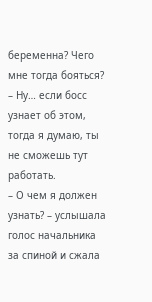беременна? Чего мне тогда бояться?
– Ну… если босс узнает об этом, тогда я думаю, ты не сможешь тут работать.
– О чем я должен узнать? – услышала голос начальника за спиной и сжала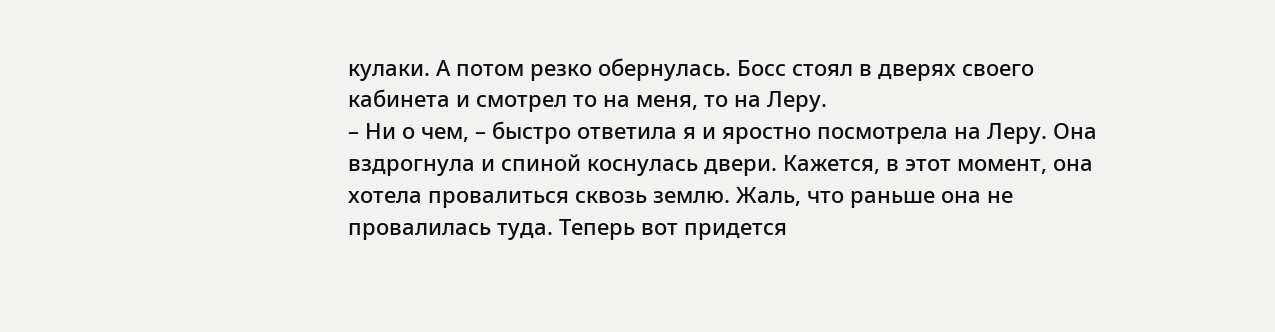кулаки. А потом резко обернулась. Босс стоял в дверях своего кабинета и смотрел то на меня, то на Леру.
– Ни о чем, – быстро ответила я и яростно посмотрела на Леру. Она вздрогнула и спиной коснулась двери. Кажется, в этот момент, она хотела провалиться сквозь землю. Жаль, что раньше она не провалилась туда. Теперь вот придется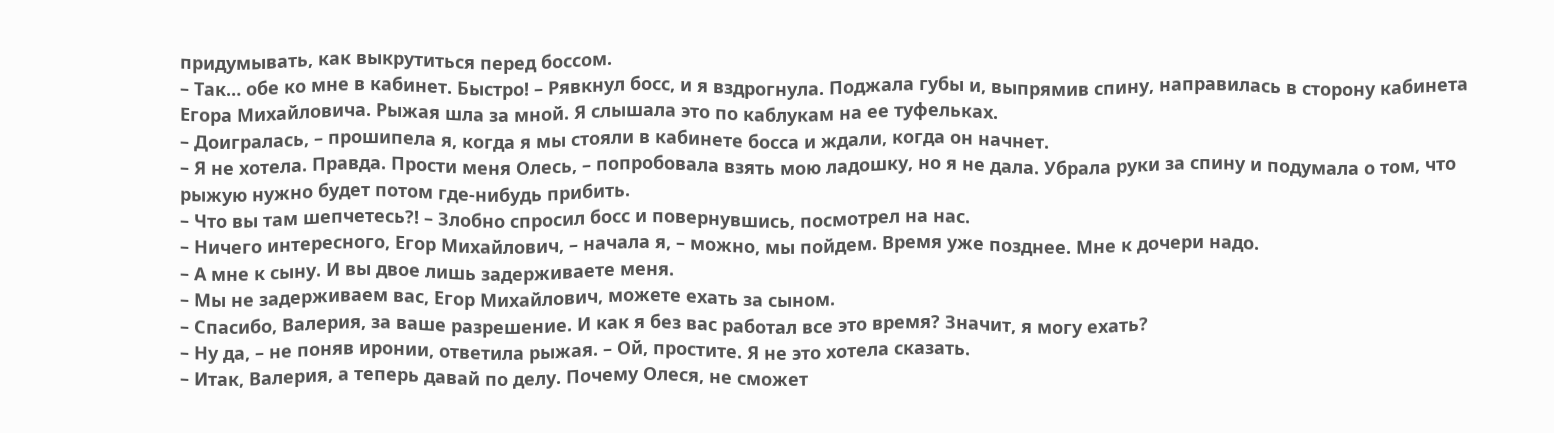придумывать, как выкрутиться перед боссом.
– Так… обе ко мне в кабинет. Быстро! – Рявкнул босс, и я вздрогнула. Поджала губы и, выпрямив спину, направилась в сторону кабинета Егора Михайловича. Рыжая шла за мной. Я слышала это по каблукам на ее туфельках.
– Доигралась, – прошипела я, когда я мы стояли в кабинете босса и ждали, когда он начнет.
– Я не хотела. Правда. Прости меня Олесь, – попробовала взять мою ладошку, но я не дала. Убрала руки за спину и подумала о том, что рыжую нужно будет потом где-нибудь прибить.
– Что вы там шепчетесь?! – Злобно спросил босс и повернувшись, посмотрел на нас.
– Ничего интересного, Егор Михайлович, – начала я, – можно, мы пойдем. Время уже позднее. Мне к дочери надо.
– А мне к сыну. И вы двое лишь задерживаете меня.
– Мы не задерживаем вас, Егор Михайлович, можете ехать за сыном.
– Спасибо, Валерия, за ваше разрешение. И как я без вас работал все это время? Значит, я могу ехать?
– Ну да, – не поняв иронии, ответила рыжая. – Ой, простите. Я не это хотела сказать.
– Итак, Валерия, а теперь давай по делу. Почему Олеся, не сможет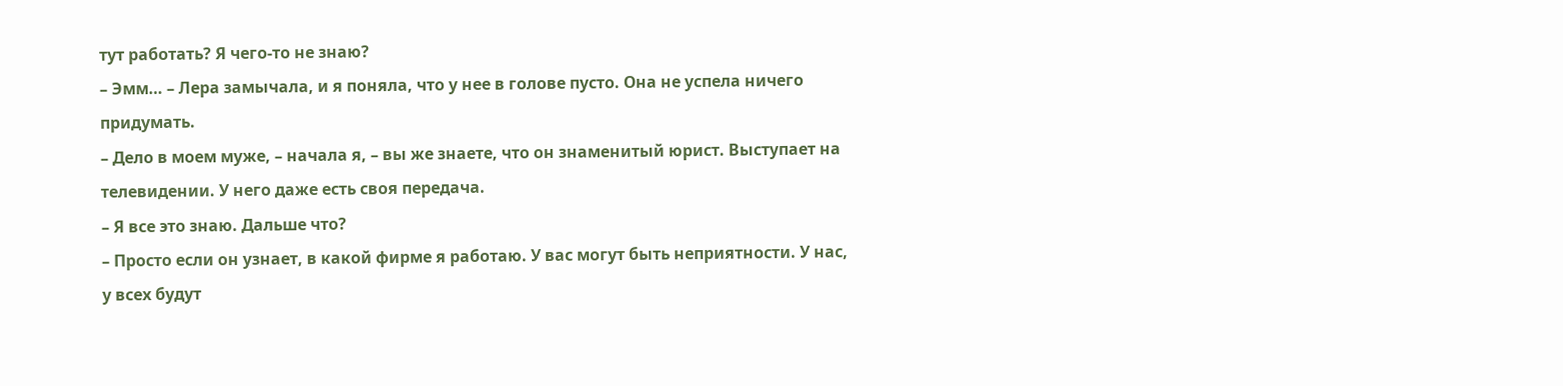тут работать? Я чего-то не знаю?
– Эмм… – Лера замычала, и я поняла, что у нее в голове пусто. Она не успела ничего придумать.
– Дело в моем муже, – начала я, – вы же знаете, что он знаменитый юрист. Выступает на телевидении. У него даже есть своя передача.
– Я все это знаю. Дальше что?
– Просто если он узнает, в какой фирме я работаю. У вас могут быть неприятности. У нас, у всех будут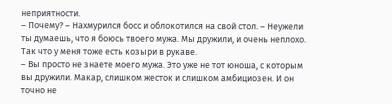неприятности.
– Почему? – Нахмурился босс и облокотился на свой стол. – Неужели ты думаешь, что я боюсь твоего мужа. Мы дружили, и очень неплохо. Так что у меня тоже есть козыри в рукаве.
– Вы просто не знаете моего мужа. Это уже не тот юноша, с которым вы дружили. Макар, слишком жесток и слишком амбициозен. И он точно не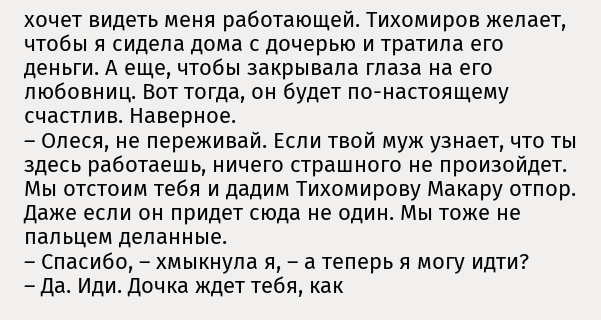хочет видеть меня работающей. Тихомиров желает, чтобы я сидела дома с дочерью и тратила его деньги. А еще, чтобы закрывала глаза на его любовниц. Вот тогда, он будет по-настоящему счастлив. Наверное.
– Олеся, не переживай. Если твой муж узнает, что ты здесь работаешь, ничего страшного не произойдет. Мы отстоим тебя и дадим Тихомирову Макару отпор. Даже если он придет сюда не один. Мы тоже не пальцем деланные.
– Спасибо, – хмыкнула я, – а теперь я могу идти?
– Да. Иди. Дочка ждет тебя, как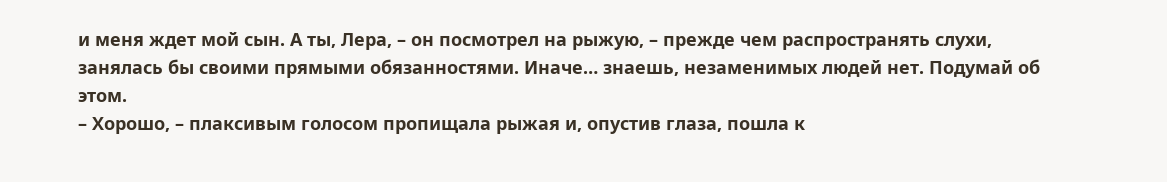и меня ждет мой сын. А ты, Лера, – он посмотрел на рыжую, – прежде чем распространять слухи, занялась бы своими прямыми обязанностями. Иначе… знаешь, незаменимых людей нет. Подумай об этом.
– Хорошо, – плаксивым голосом пропищала рыжая и, опустив глаза, пошла к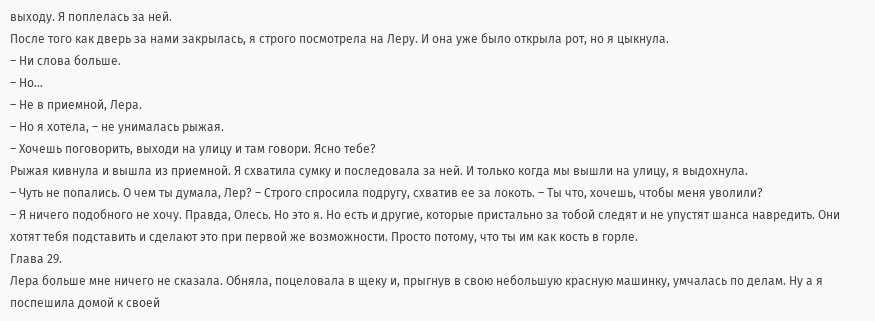выходу. Я поплелась за ней.
После того как дверь за нами закрылась, я строго посмотрела на Леру. И она уже было открыла рот, но я цыкнула.
– Ни слова больше.
– Но…
– Не в приемной, Лера.
– Но я хотела, – не унималась рыжая.
– Хочешь поговорить, выходи на улицу и там говори. Ясно тебе?
Рыжая кивнула и вышла из приемной. Я схватила сумку и последовала за ней. И только когда мы вышли на улицу, я выдохнула.
– Чуть не попались. О чем ты думала, Лер? – Строго спросила подругу, схватив ее за локоть. – Ты что, хочешь, чтобы меня уволили?
– Я ничего подобного не хочу. Правда, Олесь. Но это я. Но есть и другие, которые пристально за тобой следят и не упустят шанса навредить. Они хотят тебя подставить и сделают это при первой же возможности. Просто потому, что ты им как кость в горле.
Глава 29.
Лера больше мне ничего не сказала. Обняла, поцеловала в щеку и, прыгнув в свою небольшую красную машинку, умчалась по делам. Ну а я поспешила домой к своей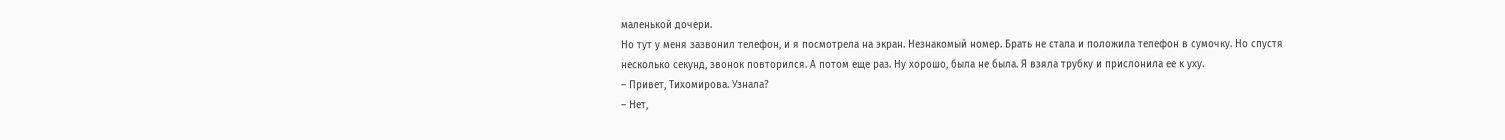маленькой дочери.
Но тут у меня зазвонил телефон, и я посмотрела на экран. Незнакомый номер. Брать не стала и положила телефон в сумочку. Но спустя несколько секунд, звонок повторился. А потом еще раз. Ну хорошо, была не была. Я взяла трубку и прислонила ее к уху.
– Привет, Тихомирова. Узнала?
– Нет,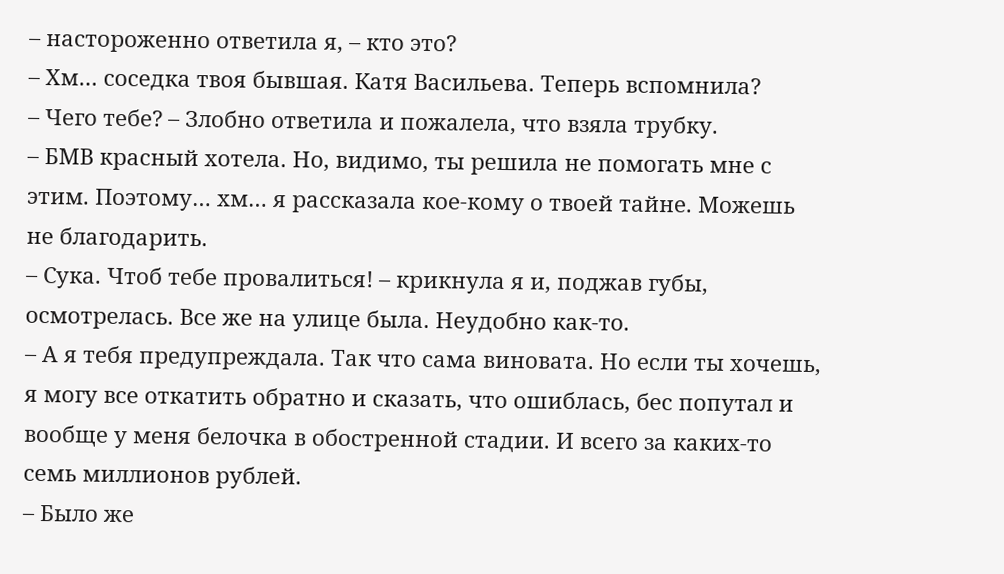– настороженно ответила я, – кто это?
– Хм… соседка твоя бывшая. Катя Васильева. Теперь вспомнила?
– Чего тебе? – Злобно ответила и пожалела, что взяла трубку.
– БМВ красный хотела. Но, видимо, ты решила не помогать мне с этим. Поэтому… хм… я рассказала кое-кому о твоей тайне. Можешь не благодарить.
– Сука. Чтоб тебе провалиться! – крикнула я и, поджав губы, осмотрелась. Все же на улице была. Неудобно как-то.
– А я тебя предупреждала. Так что сама виновата. Но если ты хочешь, я могу все откатить обратно и сказать, что ошиблась, бес попутал и вообще у меня белочка в обостренной стадии. И всего за каких-то семь миллионов рублей.
– Было же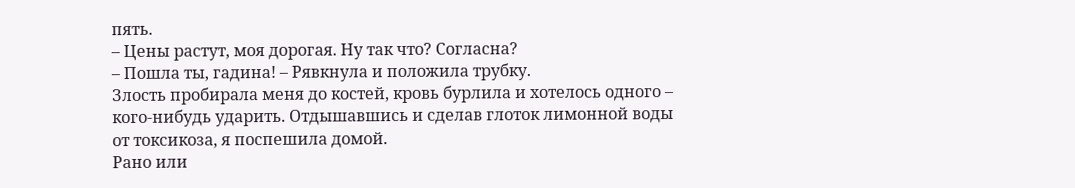пять.
– Цены растут, моя дорогая. Ну так что? Согласна?
– Пошла ты, гадина! – Рявкнула и положила трубку.
Злость пробирала меня до костей, кровь бурлила и хотелось одного – кого-нибудь ударить. Отдышавшись и сделав глоток лимонной воды от токсикоза, я поспешила домой.
Рано или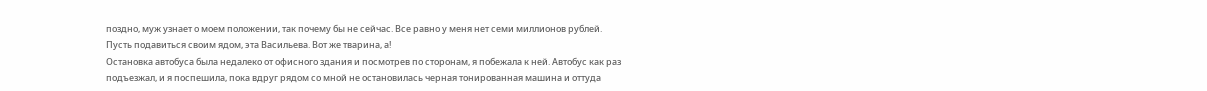поздно, муж узнает о моем положении, так почему бы не сейчас. Все равно у меня нет семи миллионов рублей. Пусть подавиться своим ядом, эта Васильева. Вот же тварина, а!
Остановка автобуса была недалеко от офисного здания и посмотрев по сторонам, я побежала к ней. Автобус как раз подъезжал, и я поспешила, пока вдруг рядом со мной не остановилась черная тонированная машина и оттуда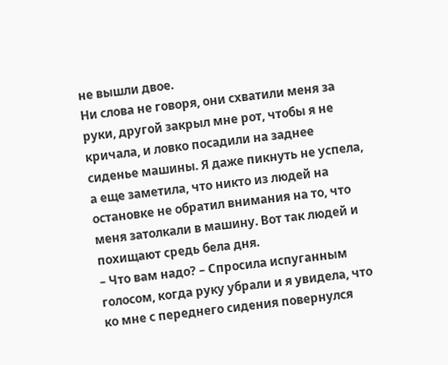не вышли двое.
Ни слова не говоря, они схватили меня за руки, другой закрыл мне рот, чтобы я не кричала, и ловко посадили на заднее сиденье машины. Я даже пикнуть не успела, а еще заметила, что никто из людей на остановке не обратил внимания на то, что меня затолкали в машину. Вот так людей и похищают средь бела дня.
– Что вам надо? – Спросила испуганным голосом, когда руку убрали и я увидела, что ко мне с переднего сидения повернулся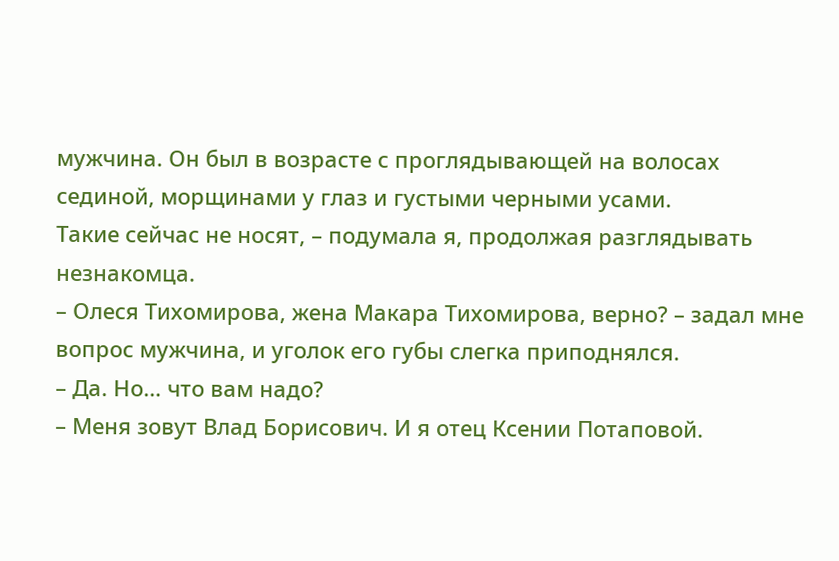мужчина. Он был в возрасте с проглядывающей на волосах сединой, морщинами у глаз и густыми черными усами.
Такие сейчас не носят, – подумала я, продолжая разглядывать незнакомца.
– Олеся Тихомирова, жена Макара Тихомирова, верно? – задал мне вопрос мужчина, и уголок его губы слегка приподнялся.
– Да. Но… что вам надо?
– Меня зовут Влад Борисович. И я отец Ксении Потаповой.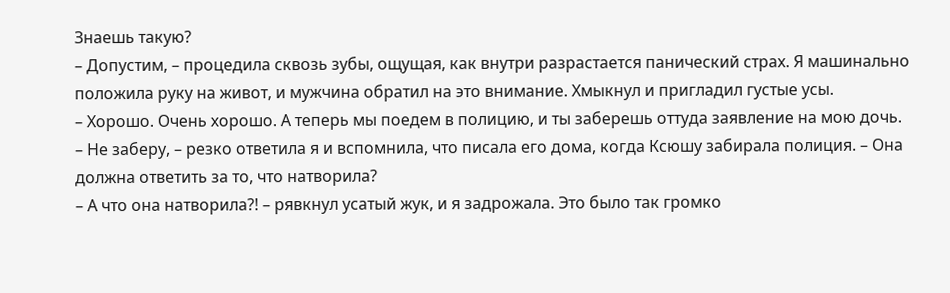Знаешь такую?
– Допустим, – процедила сквозь зубы, ощущая, как внутри разрастается панический страх. Я машинально положила руку на живот, и мужчина обратил на это внимание. Хмыкнул и пригладил густые усы.
– Хорошо. Очень хорошо. А теперь мы поедем в полицию, и ты заберешь оттуда заявление на мою дочь.
– Не заберу, – резко ответила я и вспомнила, что писала его дома, когда Ксюшу забирала полиция. – Она должна ответить за то, что натворила?
– А что она натворила?! – рявкнул усатый жук, и я задрожала. Это было так громко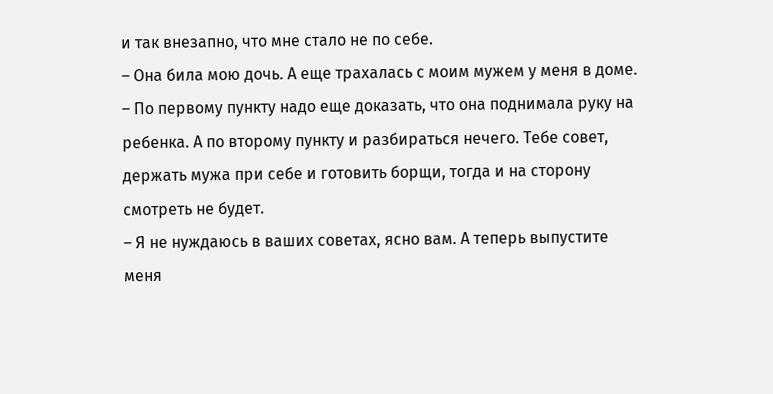и так внезапно, что мне стало не по себе.
– Она била мою дочь. А еще трахалась с моим мужем у меня в доме.
– По первому пункту надо еще доказать, что она поднимала руку на ребенка. А по второму пункту и разбираться нечего. Тебе совет, держать мужа при себе и готовить борщи, тогда и на сторону смотреть не будет.
– Я не нуждаюсь в ваших советах, ясно вам. А теперь выпустите меня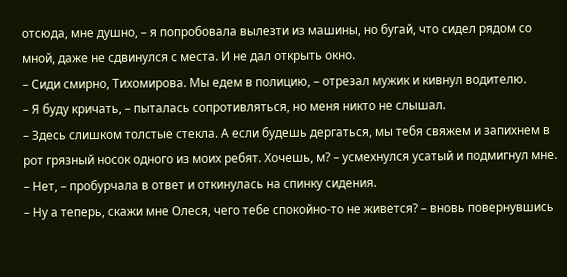отсюда, мне душно, – я попробовала вылезти из машины, но бугай, что сидел рядом со мной, даже не сдвинулся с места. И не дал открыть окно.
– Сиди смирно, Тихомирова. Мы едем в полицию, – отрезал мужик и кивнул водителю.
– Я буду кричать, – пыталась сопротивляться, но меня никто не слышал.
– Здесь слишком толстые стекла. А если будешь дергаться, мы тебя свяжем и запихнем в рот грязный носок одного из моих ребят. Хочешь, м? – усмехнулся усатый и подмигнул мне.
– Нет, – пробурчала в ответ и откинулась на спинку сидения.
– Ну а теперь, скажи мне Олеся, чего тебе спокойно-то не живется? – вновь повернувшись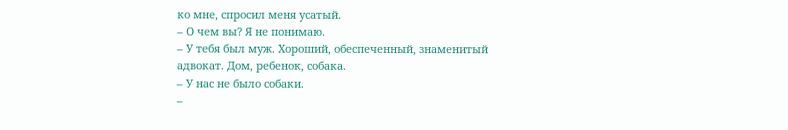ко мне, спросил меня усатый.
– О чем вы? Я не понимаю.
– У тебя был муж. Хороший, обеспеченный, знаменитый адвокат. Дом, ребенок, собака.
– У нас не было собаки.
–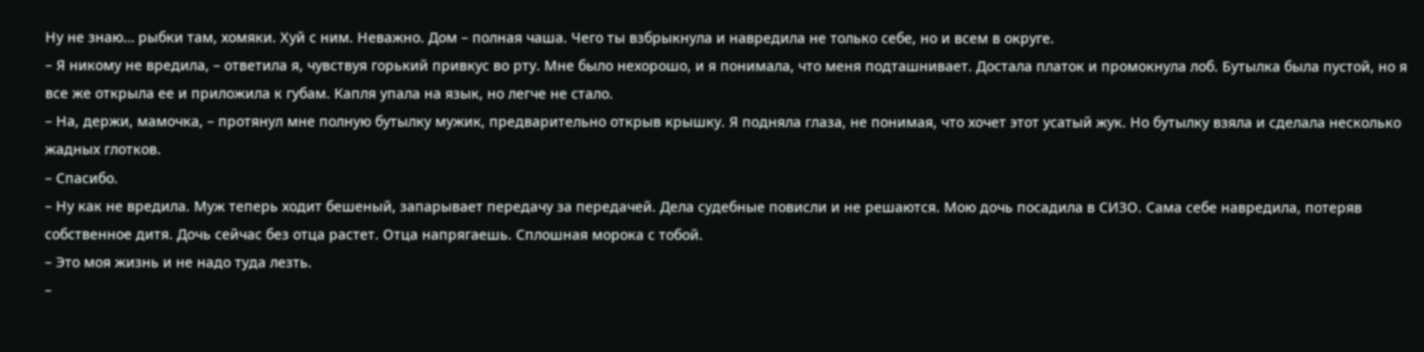Ну не знаю… рыбки там, хомяки. Хуй с ним. Неважно. Дом – полная чаша. Чего ты взбрыкнула и навредила не только себе, но и всем в округе.
– Я никому не вредила, – ответила я, чувствуя горький привкус во рту. Мне было нехорошо, и я понимала, что меня подташнивает. Достала платок и промокнула лоб. Бутылка была пустой, но я все же открыла ее и приложила к губам. Капля упала на язык, но легче не стало.
– На, держи, мамочка, – протянул мне полную бутылку мужик, предварительно открыв крышку. Я подняла глаза, не понимая, что хочет этот усатый жук. Но бутылку взяла и сделала несколько жадных глотков.
– Спасибо.
– Ну как не вредила. Муж теперь ходит бешеный, запарывает передачу за передачей. Дела судебные повисли и не решаются. Мою дочь посадила в СИЗО. Сама себе навредила, потеряв собственное дитя. Дочь сейчас без отца растет. Отца напрягаешь. Сплошная морока с тобой.
– Это моя жизнь и не надо туда лезть.
–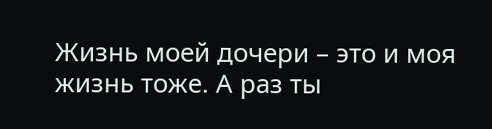Жизнь моей дочери – это и моя жизнь тоже. А раз ты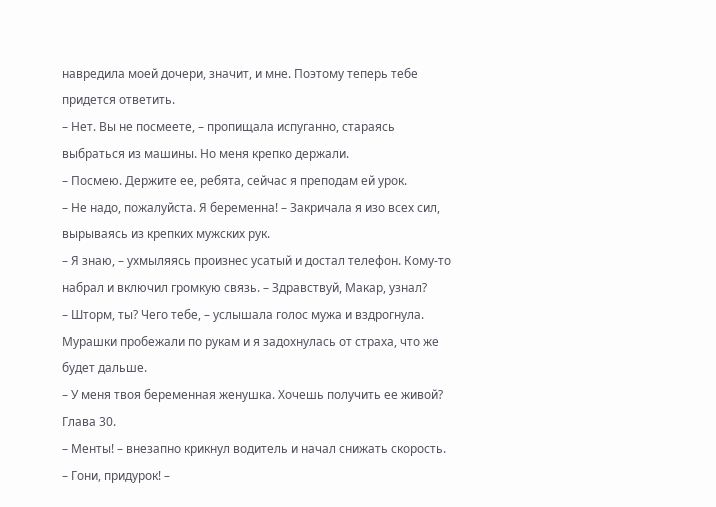навредила моей дочери, значит, и мне. Поэтому теперь тебе придется ответить.
– Нет. Вы не посмеете, – пропищала испуганно, стараясь выбраться из машины. Но меня крепко держали.
– Посмею. Держите ее, ребята, сейчас я преподам ей урок.
– Не надо, пожалуйста. Я беременна! – Закричала я изо всех сил, вырываясь из крепких мужских рук.
– Я знаю, – ухмыляясь произнес усатый и достал телефон. Кому-то набрал и включил громкую связь. – Здравствуй, Макар, узнал?
– Шторм, ты? Чего тебе, – услышала голос мужа и вздрогнула.
Мурашки пробежали по рукам и я задохнулась от страха, что же будет дальше.
– У меня твоя беременная женушка. Хочешь получить ее живой?
Глава 30.
– Менты! – внезапно крикнул водитель и начал снижать скорость.
– Гони, придурок! –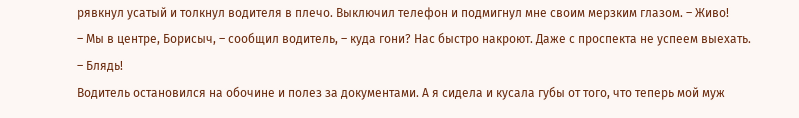рявкнул усатый и толкнул водителя в плечо. Выключил телефон и подмигнул мне своим мерзким глазом. – Живо!
– Мы в центре, Борисыч, – сообщил водитель, – куда гони? Нас быстро накроют. Даже с проспекта не успеем выехать.
– Блядь!
Водитель остановился на обочине и полез за документами. А я сидела и кусала губы от того, что теперь мой муж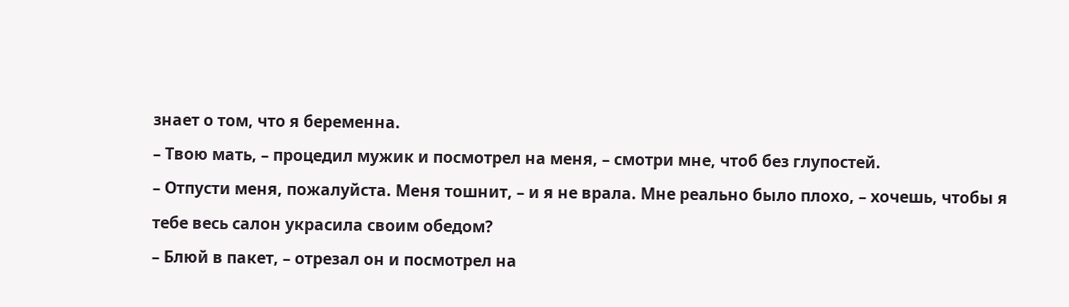знает о том, что я беременна.
– Твою мать, – процедил мужик и посмотрел на меня, – смотри мне, чтоб без глупостей.
– Отпусти меня, пожалуйста. Меня тошнит, – и я не врала. Мне реально было плохо, – хочешь, чтобы я тебе весь салон украсила своим обедом?
– Блюй в пакет, – отрезал он и посмотрел на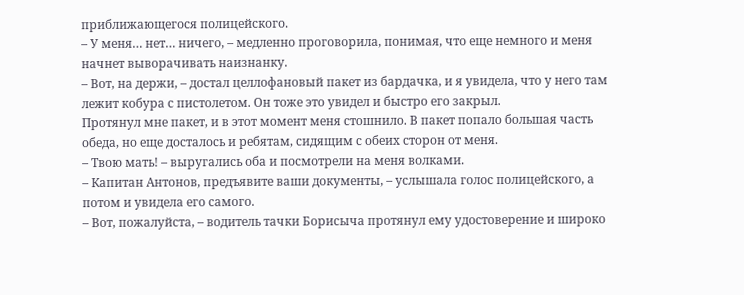приближающегося полицейского.
– У меня… нет… ничего, – медленно проговорила, понимая, что еще немного и меня начнет выворачивать наизнанку.
– Вот, на держи, – достал целлофановый пакет из бардачка, и я увидела, что у него там лежит кобура с пистолетом. Он тоже это увидел и быстро его закрыл.
Протянул мне пакет, и в этот момент меня стошнило. В пакет попало большая часть обеда, но еще досталось и ребятам, сидящим с обеих сторон от меня.
– Твою мать! – выругались оба и посмотрели на меня волками.
– Капитан Антонов, предъявите ваши документы, – услышала голос полицейского, а потом и увидела его самого.
– Вот, пожалуйста, – водитель тачки Борисыча протянул ему удостоверение и широко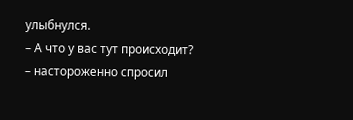улыбнулся.
– А что у вас тут происходит? – настороженно спросил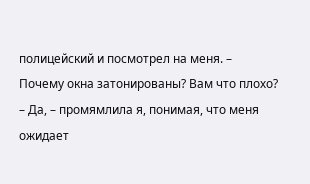полицейский и посмотрел на меня. – Почему окна затонированы? Вам что плохо?
– Да, – промямлила я, понимая, что меня ожидает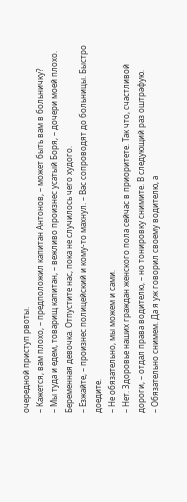очередной приступ рвоты.
– Кажется, вам плохо, – предположил капитан Антонов, – может быть вам в больничку?
– Мы туда и едем, товарищ капитан, – вежливо произнес усатый Боря, – дочери моей плохо. Беременная девочка. Отпустите нас, пока не случилось чего худого.
– Езжайте, – произнес полицейский и кому-то махнул. – Вас сопроводят до больницы. Быстро доедите.
– Не обязательно, мы можем и сами.
– Нет. Здоровье наших граждан женского пола сейчас в приоритете. Так что, счастливой дороги, – отдал права водителю, – но тонировку снимите. В следующий раз оштрафую.
– Обязательно снимем. Да я уж говорил своему водителю, а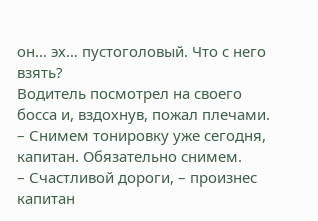он… эх… пустоголовый. Что с него взять?
Водитель посмотрел на своего босса и, вздохнув, пожал плечами.
– Снимем тонировку уже сегодня, капитан. Обязательно снимем.
– Счастливой дороги, – произнес капитан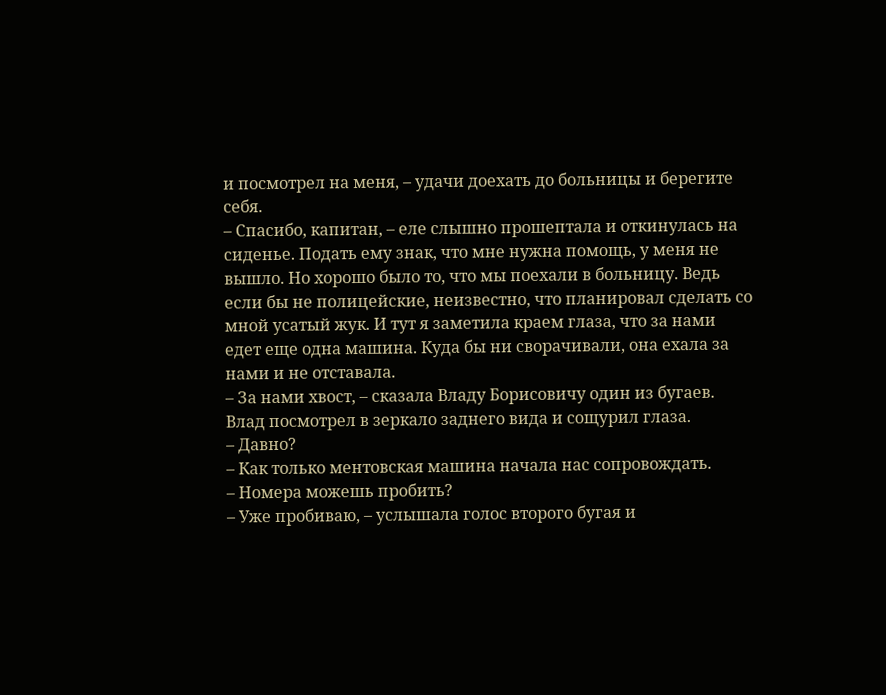и посмотрел на меня, – удачи доехать до больницы и берегите себя.
– Спасибо, капитан, – еле слышно прошептала и откинулась на сиденье. Подать ему знак, что мне нужна помощь, у меня не вышло. Но хорошо было то, что мы поехали в больницу. Ведь если бы не полицейские, неизвестно, что планировал сделать со мной усатый жук. И тут я заметила краем глаза, что за нами едет еще одна машина. Куда бы ни сворачивали, она ехала за нами и не отставала.
– За нами хвост, – сказала Владу Борисовичу один из бугаев.
Влад посмотрел в зеркало заднего вида и сощурил глаза.
– Давно?
– Как только ментовская машина начала нас сопровождать.
– Номера можешь пробить?
– Уже пробиваю, – услышала голос второго бугая и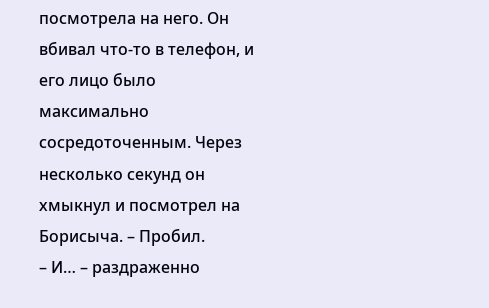посмотрела на него. Он вбивал что-то в телефон, и его лицо было максимально сосредоточенным. Через несколько секунд он хмыкнул и посмотрел на Борисыча. – Пробил.
– И… – раздраженно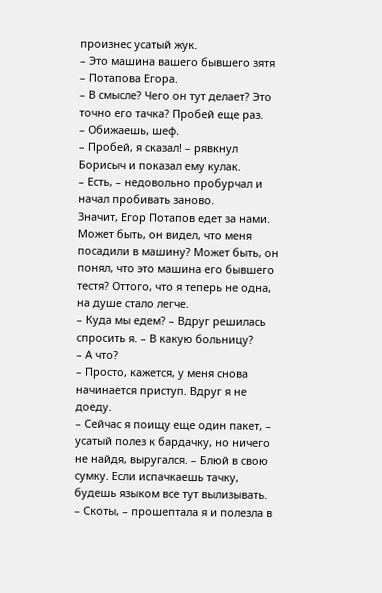произнес усатый жук.
– Это машина вашего бывшего зятя – Потапова Егора.
– В смысле? Чего он тут делает? Это точно его тачка? Пробей еще раз.
– Обижаешь, шеф.
– Пробей, я сказал! – рявкнул Борисыч и показал ему кулак.
– Есть, – недовольно пробурчал и начал пробивать заново.
Значит, Егор Потапов едет за нами. Может быть, он видел, что меня посадили в машину? Может быть, он понял, что это машина его бывшего тестя? Оттого, что я теперь не одна, на душе стало легче.
– Куда мы едем? – Вдруг решилась спросить я. – В какую больницу?
– А что?
– Просто, кажется, у меня снова начинается приступ. Вдруг я не доеду.
– Сейчас я поищу еще один пакет, – усатый полез к бардачку, но ничего не найдя, выругался. – Блюй в свою сумку. Если испачкаешь тачку, будешь языком все тут вылизывать.
– Скоты, – прошептала я и полезла в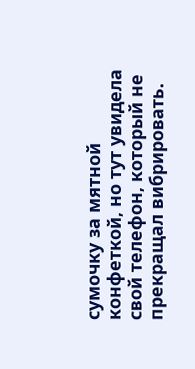сумочку за мятной конфеткой, но тут увидела свой телефон, который не прекращал вибрировать.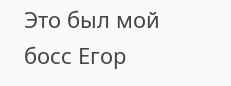Это был мой босс Егор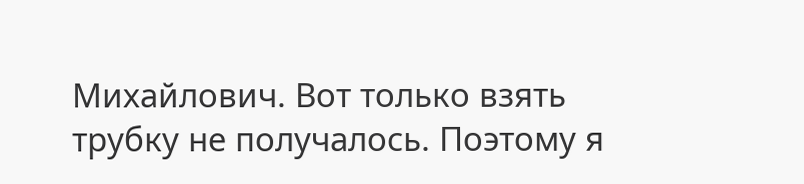Михайлович. Вот только взять трубку не получалось. Поэтому я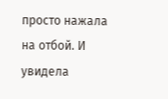просто нажала на отбой. И увидела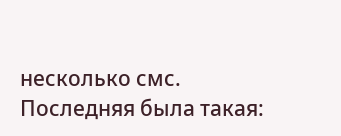несколько смс. Последняя была такая: